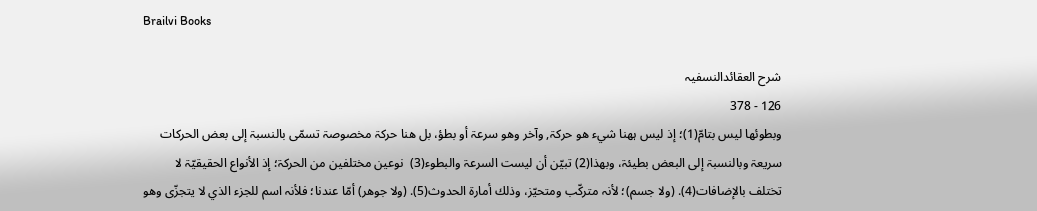Brailvi Books

شرح العقائدالنسفیہ
126 - 378
وبطوئھا ليس بتامّ(1)؛ إذ ليس ہھنا شيء ھو حركۃ, وآخر وھو سرعۃ أو بطؤ، بل ھنا حركۃ مخصوصۃ تسمّی بالنسبۃ إلی بعض الحركات سريعۃ وبالنسبۃ إلی البعض بطيئۃ، وبھذا(2) تبيّن أن ليست السرعۃ والبطوء(3)  نوعين مختلفين من الحركۃ؛ إذ الأنواع الحقيقيّۃ لا تختلف بالإضافات(4). (ولا جسم)؛ لأنہ متركّب ومتحيّز، وذلك أمارۃ الحدوث(5). (ولا جوھر) أمّا عندنا؛ فلأنہ اسم للجزء الذي لا يتجزّی وھو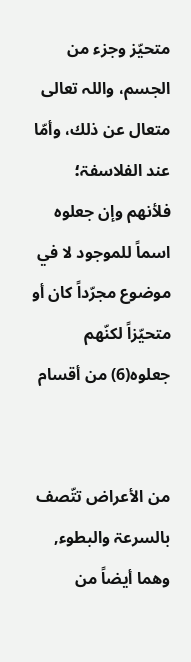متحيّز وجزء من الجسم، واللہ تعالی متعال عن ذلك، وأمّا عند الفلاسفۃ؛ فلأنھم وإن جعلوہ اسماً للموجود لا في موضوع مجرّداً كان أو متحيّزاً لكنّھم جعلوہ(6) من أقسام


من الأعراض تتّصف بالسرعۃ والبطوء, وھما أيضاً من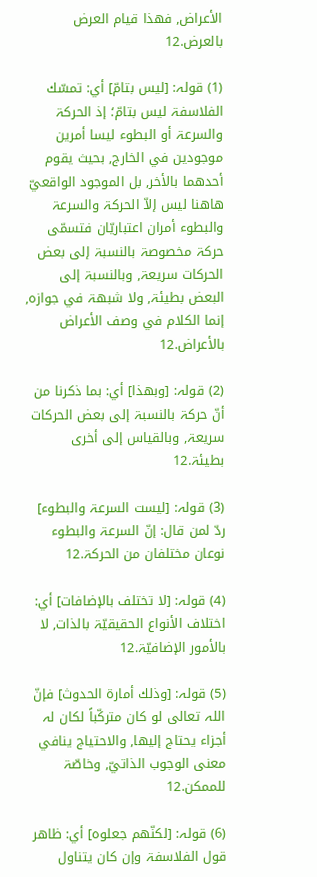الأعراض, فھذا قيام العرض بالعرض.12

(1) قولہ: [ليس بتامّ] أي: تمسّك الفلاسفۃ ليس بتامّ؛ إذ الحركۃ والسرعۃ أو البطوء ليسا أمرين موجودين في الخارج, بحيث يقوم أحدھما بالأخر, بل الموجود الواقعيّ ھاھنا ليس إلاّ الحركۃ والسرعۃ والبطوء أمران اعتباريّان فتسمّی حركۃ مخصوصۃ بالنسبۃ إلی بعض الحركات سريعۃ, وبالنسبۃ إلی البعض بطيئۃ, ولا شبھۃ في جوازہ, إنما الكلام في وصف الأعراض بالأعراض.12

(2) قولہ: [وبھذا] أي: بما ذكرنا من أنّ حركۃ بالنسبۃ إلی بعض الحركات سريعۃ, وبالقياس إلی أخری بطيئۃ.12

(3) قولہ: [ليست السرعۃ والبطوء] ردّ لمن قال: إنّ السرعۃ والبطوء نوعان مختلفان من الحركۃ.12

(4) قولہ: [لا تختلف بالإضافات] أي: اختلاف الأنواع الحقيقيّۃ بالذات, لا بالأمور الإضافيّۃ.12

(5) قولہ: [وذلك أمارۃ الحدوث] فإنّ اللہ تعالی لو كان متركّباً لكان لہ أجزاء يحتاج إليھا, والاحتياج ينافي معنی الوجوب الذاتيّ, وخاصّۃ للممكن.12

(6) قولہ: [لكنّھم جعلوہ] أي: ظاھر قول الفلاسفۃ وإن كان يتناول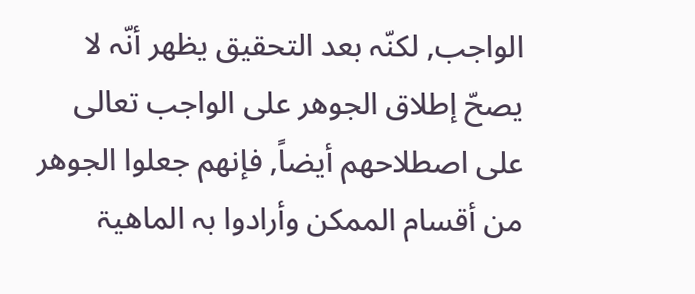الواجب, لكنّہ بعد التحقيق يظھر أنّہ لا يصحّ إطلاق الجوھر علی الواجب تعالی علی اصطلاحھم أيضاً, فإنھم جعلوا الجوھر من أقسام الممكن وأرادوا بہ الماھيۃ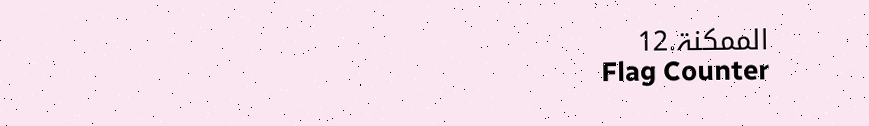الممكنۃ.12
Flag Counter